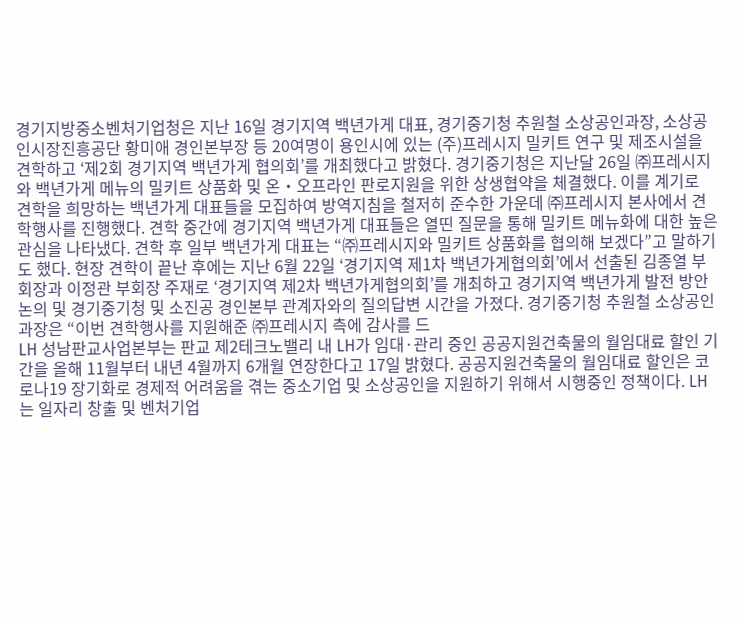경기지방중소벤처기업청은 지난 16일 경기지역 백년가게 대표, 경기중기청 추원철 소상공인과장, 소상공인시장진흥공단 황미애 경인본부장 등 20여명이 용인시에 있는 (주)프레시지 밀키트 연구 및 제조시설을 견학하고 ‘제2회 경기지역 백년가게 협의회’를 개최했다고 밝혔다. 경기중기청은 지난달 26일 ㈜프레시지와 백년가게 메뉴의 밀키트 상품화 및 온‧오프라인 판로지원을 위한 상생협약을 체결했다. 이를 계기로 견학을 희망하는 백년가게 대표들을 모집하여 방역지침을 철저히 준수한 가운데 ㈜프레시지 본사에서 견학행사를 진행했다. 견학 중간에 경기지역 백년가게 대표들은 열띤 질문을 통해 밀키트 메뉴화에 대한 높은 관심을 나타냈다. 견학 후 일부 백년가게 대표는 “㈜프레시지와 밀키트 상품화를 협의해 보겠다”고 말하기도 했다. 현장 견학이 끝난 후에는 지난 6월 22일 ‘경기지역 제1차 백년가게협의회’에서 선출된 김종열 부회장과 이정관 부회장 주재로 ‘경기지역 제2차 백년가게협의회’를 개최하고 경기지역 백년가게 발전 방안 논의 및 경기중기청 및 소진공 경인본부 관계자와의 질의답변 시간을 가졌다. 경기중기청 추원철 소상공인과장은 “이번 견학행사를 지원해준 ㈜프레시지 측에 감사를 드
LH 성남판교사업본부는 판교 제2테크노밸리 내 LH가 임대·관리 중인 공공지원건축물의 월임대료 할인 기간을 올해 11월부터 내년 4월까지 6개월 연장한다고 17일 밝혔다. 공공지원건축물의 월임대료 할인은 코로나19 장기화로 경제적 어려움을 겪는 중소기업 및 소상공인을 지원하기 위해서 시행중인 정책이다. LH는 일자리 창출 및 벤처기업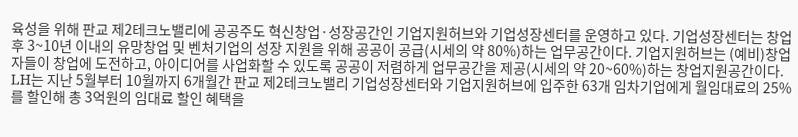육성을 위해 판교 제2테크노밸리에 공공주도 혁신창업·성장공간인 기업지원허브와 기업성장센터를 운영하고 있다. 기업성장센터는 창업 후 3~10년 이내의 유망창업 및 벤처기업의 성장 지원을 위해 공공이 공급(시세의 약 80%)하는 업무공간이다. 기업지원허브는 (예비)창업자들이 창업에 도전하고, 아이디어를 사업화할 수 있도록 공공이 저렴하게 업무공간을 제공(시세의 약 20~60%)하는 창업지원공간이다. LH는 지난 5월부터 10월까지 6개월간 판교 제2테크노밸리 기업성장센터와 기업지원허브에 입주한 63개 임차기업에게 월임대료의 25%를 할인해 총 3억원의 임대료 할인 혜택을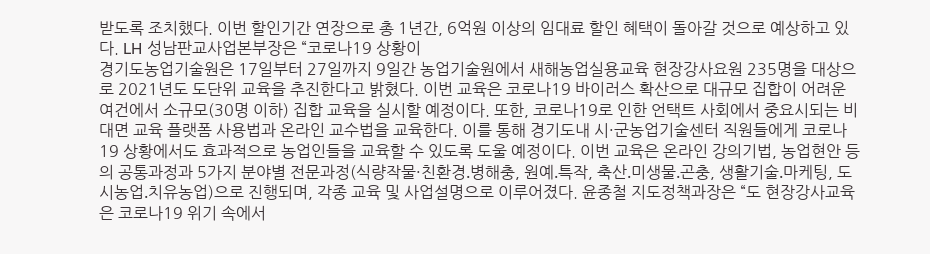받도록 조치했다. 이번 할인기간 연장으로 총 1년간, 6억원 이상의 임대료 할인 혜택이 돌아갈 것으로 예상하고 있다. LH 성남판교사업본부장은 “코로나19 상황이
경기도농업기술원은 17일부터 27일까지 9일간 농업기술원에서 새해농업실용교육 현장강사요원 235명을 대상으로 2021년도 도단위 교육을 추진한다고 밝혔다. 이번 교육은 코로나19 바이러스 확산으로 대규모 집합이 어려운 여건에서 소규모(30명 이하) 집합 교육을 실시할 예정이다. 또한, 코로나19로 인한 언택트 사회에서 중요시되는 비대면 교육 플랫폼 사용법과 온라인 교수법을 교육한다. 이를 통해 경기도내 시·군농업기술센터 직원들에게 코로나19 상황에서도 효과적으로 농업인들을 교육할 수 있도록 도울 예정이다. 이번 교육은 온라인 강의기법, 농업현안 등의 공통과정과 5가지 분야별 전문과정(식량작물·친환경․병해충, 원예․특작, 축산․미생물․곤충, 생활기술․마케팅, 도시농업․치유농업)으로 진행되며, 각종 교육 및 사업설명으로 이루어졌다. 윤종철 지도정책과장은 “도 현장강사교육은 코로나19 위기 속에서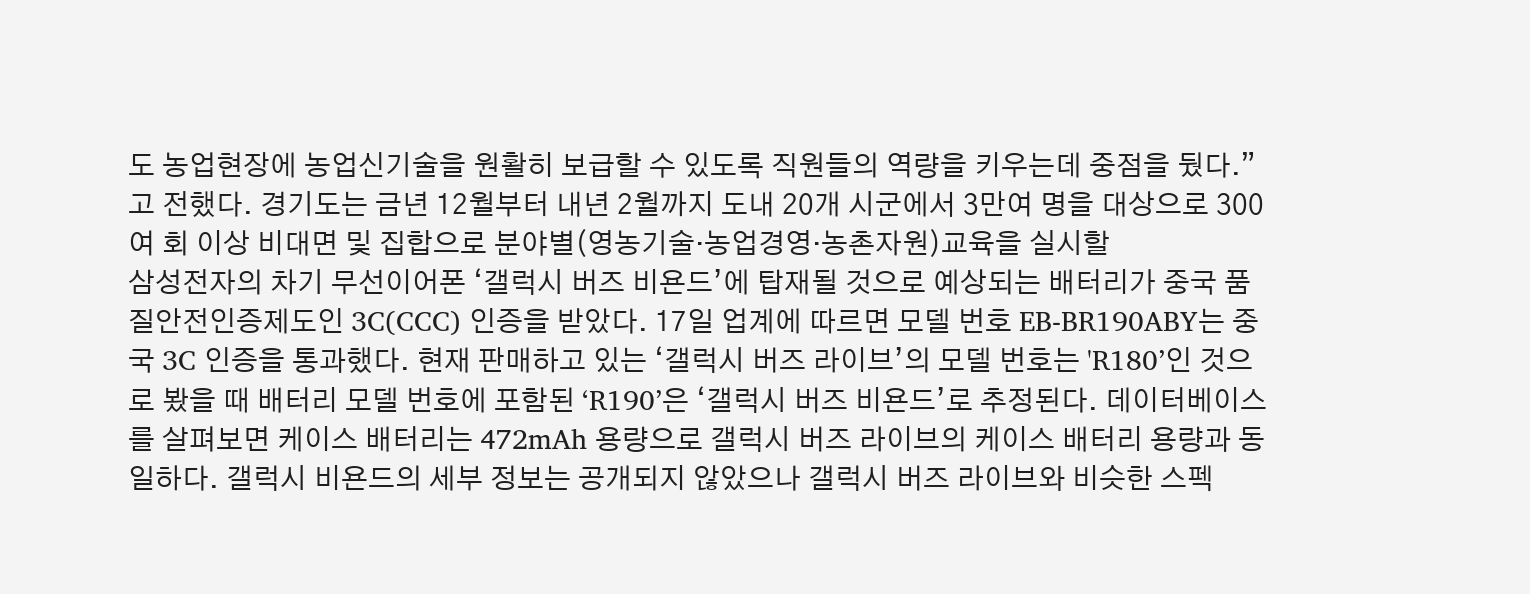도 농업현장에 농업신기술을 원활히 보급할 수 있도록 직원들의 역량을 키우는데 중점을 뒀다.”고 전했다. 경기도는 금년 12월부터 내년 2월까지 도내 20개 시군에서 3만여 명을 대상으로 300여 회 이상 비대면 및 집합으로 분야별(영농기술·농업경영·농촌자원)교육을 실시할
삼성전자의 차기 무선이어폰 ‘갤럭시 버즈 비욘드’에 탑재될 것으로 예상되는 배터리가 중국 품질안전인증제도인 3C(CCC) 인증을 받았다. 17일 업계에 따르면 모델 번호 EB-BR190ABY는 중국 3C 인증을 통과했다. 현재 판매하고 있는 ‘갤럭시 버즈 라이브’의 모델 번호는 'R180’인 것으로 봤을 때 배터리 모델 번호에 포함된 ‘R190’은 ‘갤럭시 버즈 비욘드’로 추정된다. 데이터베이스를 살펴보면 케이스 배터리는 472mAh 용량으로 갤럭시 버즈 라이브의 케이스 배터리 용량과 동일하다. 갤럭시 비욘드의 세부 정보는 공개되지 않았으나 갤럭시 버즈 라이브와 비슷한 스펙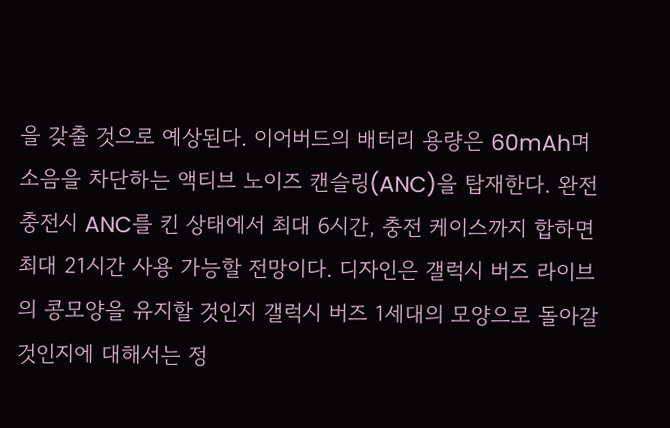을 갖출 것으로 예상된다. 이어버드의 배터리 용량은 60mAh며 소음을 차단하는 액티브 노이즈 캔슬링(ANC)을 탑재한다. 완전 충전시 ANC를 킨 상태에서 최대 6시간, 충전 케이스까지 합하면 최대 21시간 사용 가능할 전망이다. 디자인은 갤럭시 버즈 라이브의 콩모양을 유지할 것인지 갤럭시 버즈 1세대의 모양으로 돌아갈 것인지에 대해서는 정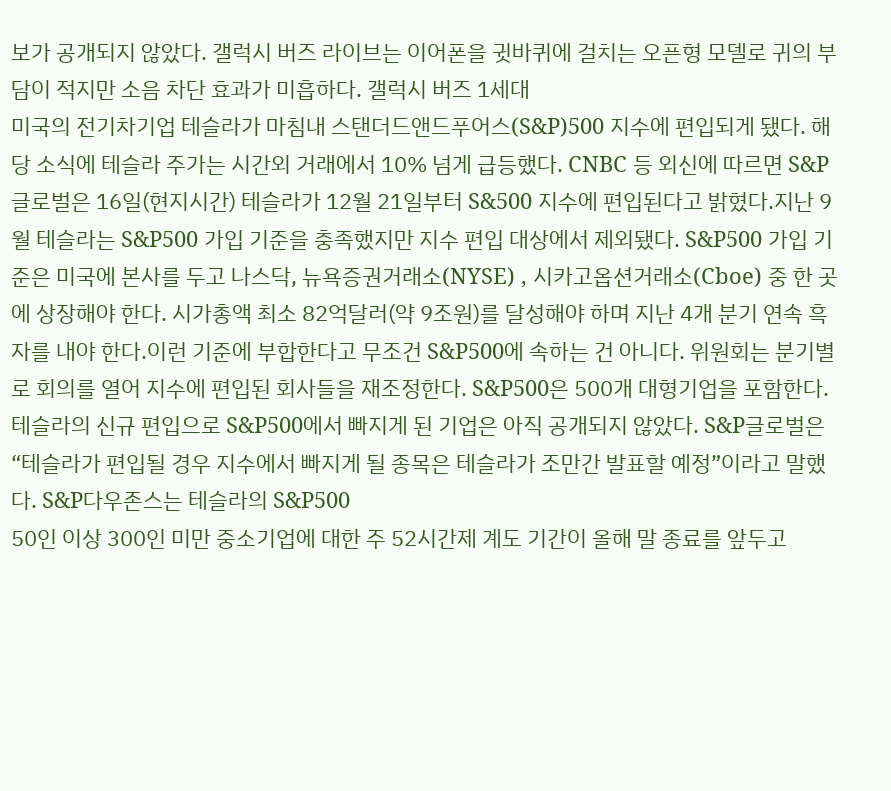보가 공개되지 않았다. 갤럭시 버즈 라이브는 이어폰을 귓바퀴에 걸치는 오픈형 모델로 귀의 부담이 적지만 소음 차단 효과가 미흡하다. 갤럭시 버즈 1세대
미국의 전기차기업 테슬라가 마침내 스탠더드앤드푸어스(S&P)500 지수에 편입되게 됐다. 해당 소식에 테슬라 주가는 시간외 거래에서 10% 넘게 급등했다. CNBC 등 외신에 따르면 S&P글로벌은 16일(현지시간) 테슬라가 12월 21일부터 S&500 지수에 편입된다고 밝혔다.지난 9월 테슬라는 S&P500 가입 기준을 충족했지만 지수 편입 대상에서 제외됐다. S&P500 가입 기준은 미국에 본사를 두고 나스닥, 뉴욕증권거래소(NYSE) , 시카고옵션거래소(Cboe) 중 한 곳에 상장해야 한다. 시가총액 최소 82억달러(약 9조원)를 달성해야 하며 지난 4개 분기 연속 흑자를 내야 한다.이런 기준에 부합한다고 무조건 S&P500에 속하는 건 아니다. 위원회는 분기별로 회의를 열어 지수에 편입된 회사들을 재조정한다. S&P500은 500개 대형기업을 포함한다. 테슬라의 신규 편입으로 S&P500에서 빠지게 된 기업은 아직 공개되지 않았다. S&P글로벌은 “테슬라가 편입될 경우 지수에서 빠지게 될 종목은 테슬라가 조만간 발표할 예정”이라고 말했다. S&P다우존스는 테슬라의 S&P500
50인 이상 300인 미만 중소기업에 대한 주 52시간제 계도 기간이 올해 말 종료를 앞두고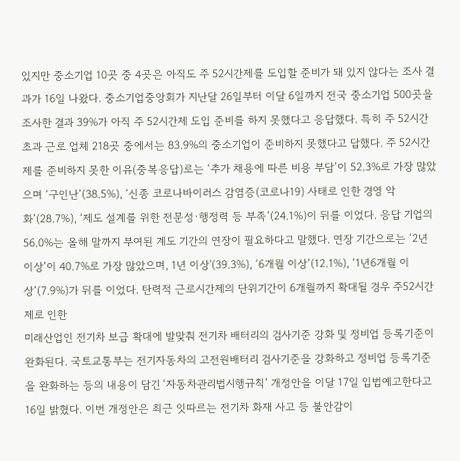있지만 중소기업 10곳 중 4곳은 아직도 주 52시간제를 도입할 준비가 돼 있지 않다는 조사 결과가 16일 나왔다. 중소기업중앙회가 지난달 26일부터 이달 6일까지 전국 중소기업 500곳을 조사한 결과 39%가 아직 주 52시간제 도입 준비를 하지 못했다고 응답했다. 특히 주 52시간 초과 근로 업체 218곳 중에서는 83.9%의 중소기업이 준비하지 못했다고 답했다. 주 52시간제를 준비하지 못한 이유(중복응답)로는 ‘추가 채용에 따른 비용 부담’이 52.3%로 가장 많았으며 ‘구인난’(38.5%), ‘신종 코로나바이러스 감염증(코로나19) 사태로 인한 경영 악화’(28.7%), ‘제도 설계를 위한 전문성·행정력 등 부족’(24.1%)이 뒤를 이었다. 응답 기업의 56.0%는 올해 말까지 부여된 계도 기간의 연장이 필요하다고 말했다. 연장 기간으로는 ‘2년 이상’이 40.7%로 가장 많았으며, 1년 이상'(39.3%), ‘6개월 이상’(12.1%), ‘1년6개월 이상’(7.9%)가 뒤를 이었다. 탄력적 근로시간제의 단위기간이 6개월까지 확대될 경우 주52시간제로 인한
미래산업인 전기차 보급 확대에 발맞춰 전기차 배터리의 검사기준 강화 및 정비업 등록기준이 완화된다. 국토교통부는 전기자동차의 고전원배터리 검사기준을 강화하고 정비업 등록기준을 완화하는 등의 내용이 담긴 ‘자동차관리법시행규칙’ 개정안을 이달 17일 입법예고한다고 16일 밝혔다. 이번 개정안은 최근 잇따르는 전기차 화재 사고 등 불안감이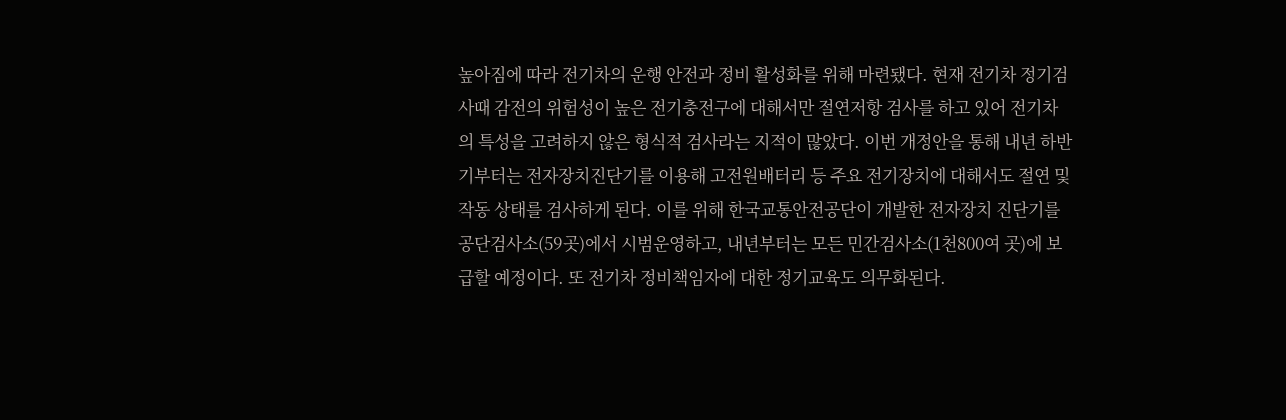높아짐에 따라 전기차의 운행 안전과 정비 활성화를 위해 마련됐다. 현재 전기차 정기검사때 감전의 위험성이 높은 전기충전구에 대해서만 절연저항 검사를 하고 있어 전기차의 특성을 고려하지 않은 형식적 검사라는 지적이 많았다. 이번 개정안을 통해 내년 하반기부터는 전자장치진단기를 이용해 고전원배터리 등 주요 전기장치에 대해서도 절연 및 작동 상태를 검사하게 된다. 이를 위해 한국교통안전공단이 개발한 전자장치 진단기를 공단검사소(59곳)에서 시범운영하고, 내년부터는 모든 민간검사소(1천800여 곳)에 보급할 예정이다. 또 전기차 정비책임자에 대한 정기교육도 의무화된다.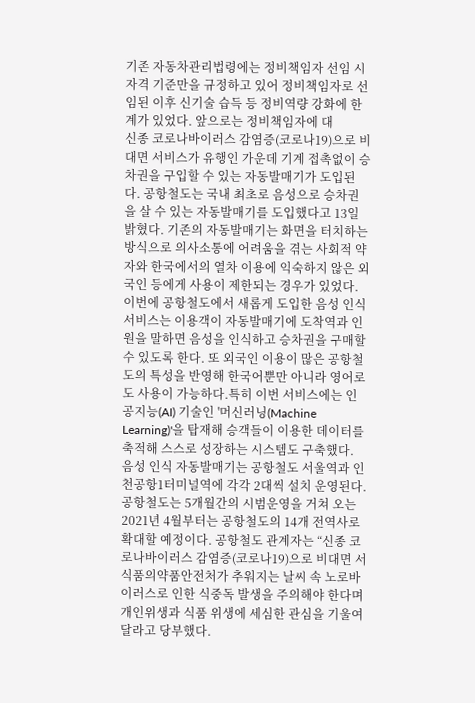기존 자동차관리법령에는 정비책임자 선임 시 자격 기준만을 규정하고 있어 정비책임자로 선임된 이후 신기술 습득 등 정비역량 강화에 한계가 있었다. 앞으로는 정비책임자에 대
신종 코로나바이러스 감염증(코로나19)으로 비대면 서비스가 유행인 가운데 기계 접촉없이 승차권을 구입할 수 있는 자동발매기가 도입된다. 공항철도는 국내 최초로 음성으로 승차권을 살 수 있는 자동발매기를 도입했다고 13일 밝혔다. 기존의 자동발매기는 화면을 터치하는 방식으로 의사소통에 어려움을 겪는 사회적 약자와 한국에서의 열차 이용에 익숙하지 않은 외국인 등에게 사용이 제한되는 경우가 있었다. 이번에 공항철도에서 새롭게 도입한 음성 인식 서비스는 이용객이 자동발매기에 도착역과 인원을 말하면 음성을 인식하고 승차권을 구매할 수 있도록 한다. 또 외국인 이용이 많은 공항철도의 특성을 반영해 한국어뿐만 아니라 영어로도 사용이 가능하다.특히 이번 서비스에는 인공지능(AI) 기술인 '머신러닝(Machine Learning)'을 탑재해 승객들이 이용한 데이터를 축적해 스스로 성장하는 시스템도 구축했다. 음성 인식 자동발매기는 공항철도 서울역과 인천공항1터미널역에 각각 2대씩 설치 운영된다. 공항철도는 5개월간의 시범운영을 거쳐 오는 2021년 4월부터는 공항철도의 14개 전역사로 확대할 예정이다. 공항철도 관계자는 “신종 코로나바이러스 감염증(코로나19)으로 비대면 서
식품의약품안전처가 추워지는 날씨 속 노로바이러스로 인한 식중독 발생을 주의해야 한다며 개인위생과 식품 위생에 세심한 관심을 기울여 달라고 당부했다.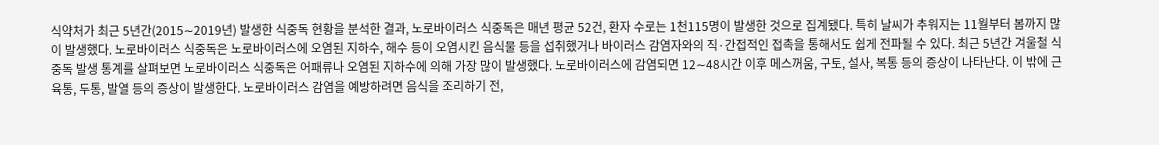식약처가 최근 5년간(2015∼2019년) 발생한 식중독 현황을 분석한 결과, 노로바이러스 식중독은 매년 평균 52건, 환자 수로는 1천115명이 발생한 것으로 집계됐다. 특히 날씨가 추워지는 11월부터 봄까지 많이 발생했다. 노로바이러스 식중독은 노로바이러스에 오염된 지하수, 해수 등이 오염시킨 음식물 등을 섭취했거나 바이러스 감염자와의 직·간접적인 접촉을 통해서도 쉽게 전파될 수 있다. 최근 5년간 겨울철 식중독 발생 통계를 살펴보면 노로바이러스 식중독은 어패류나 오염된 지하수에 의해 가장 많이 발생했다. 노로바이러스에 감염되면 12∼48시간 이후 메스꺼움, 구토, 설사, 복통 등의 증상이 나타난다. 이 밖에 근육통, 두통, 발열 등의 증상이 발생한다. 노로바이러스 감염을 예방하려면 음식을 조리하기 전,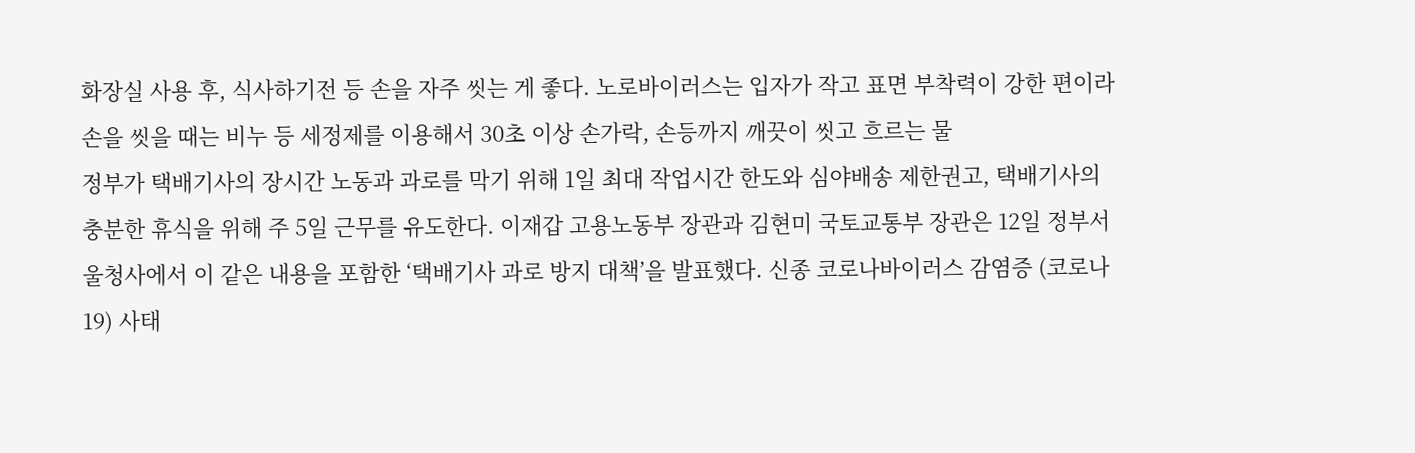화장실 사용 후, 식사하기전 등 손을 자주 씻는 게 좋다. 노로바이러스는 입자가 작고 표면 부착력이 강한 편이라 손을 씻을 때는 비누 등 세정제를 이용해서 30초 이상 손가락, 손등까지 깨끗이 씻고 흐르는 물
정부가 택배기사의 장시간 노동과 과로를 막기 위해 1일 최대 작업시간 한도와 심야배송 제한권고, 택배기사의 충분한 휴식을 위해 주 5일 근무를 유도한다. 이재갑 고용노동부 장관과 김현미 국토교통부 장관은 12일 정부서울청사에서 이 같은 내용을 포함한 ‘택배기사 과로 방지 대책’을 발표했다. 신종 코로나바이러스 감염증 (코로나19) 사태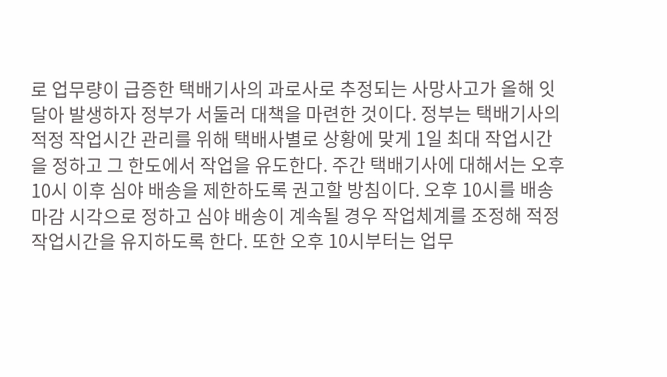로 업무량이 급증한 택배기사의 과로사로 추정되는 사망사고가 올해 잇달아 발생하자 정부가 서둘러 대책을 마련한 것이다. 정부는 택배기사의 적정 작업시간 관리를 위해 택배사별로 상황에 맞게 1일 최대 작업시간을 정하고 그 한도에서 작업을 유도한다. 주간 택배기사에 대해서는 오후 10시 이후 심야 배송을 제한하도록 권고할 방침이다. 오후 10시를 배송 마감 시각으로 정하고 심야 배송이 계속될 경우 작업체계를 조정해 적정 작업시간을 유지하도록 한다. 또한 오후 10시부터는 업무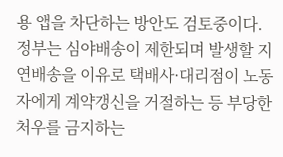용 앱을 차단하는 방안도 검토중이다. 정부는 심야배송이 제한되며 발생할 지연배송을 이유로 택배사·대리점이 노동자에게 계약갱신을 거절하는 등 부당한 처우를 금지하는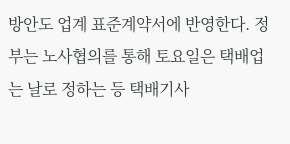방안도 업계 표준계약서에 반영한다. 정부는 노사협의를 통해 토요일은 택배업는 날로 정하는 등 택배기사